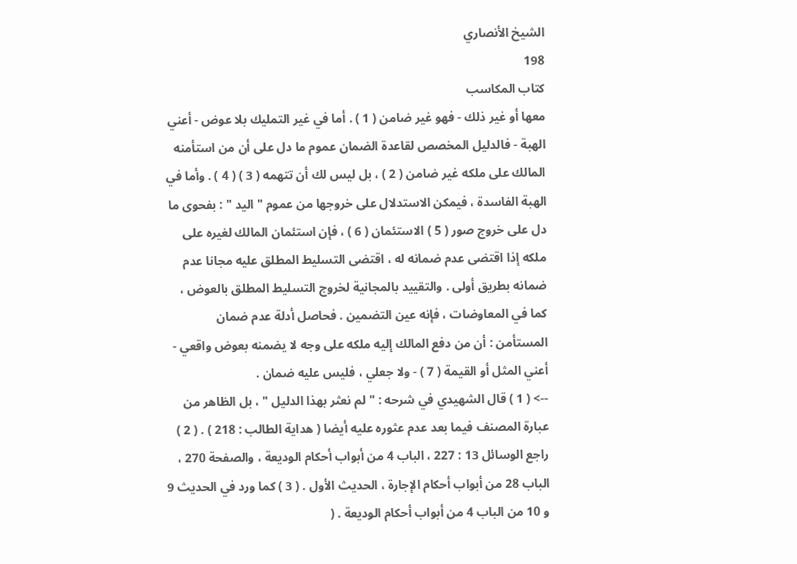الشيخ الأنصاري
198
كتاب المكاسب
معها أو غير ذلك - فهو غير ضامن ( 1 ) . أما في غير التمليك بلا عوض - أعني الهبة - فالدليل المخصص لقاعدة الضمان عموم ما دل على أن من استأمنه المالك على ملكه غير ضامن ( 2 ) ، بل ليس لك أن تتهمه ( 3 ) ( 4 ) . وأما في الهبة الفاسدة ، فيمكن الاستدلال على خروجها من عموم " اليد " : بفحوى ما دل على خروج صور ( 5 ) الاستئمان ( 6 ) ، فإن استئمان المالك لغيره على ملكه إذا اقتضى عدم ضمانه له ، اقتضى التسليط المطلق عليه مجانا عدم ضمانه بطريق أولى . والتقييد بالمجانية لخروج التسليط المطلق بالعوض ، كما في المعاوضات ، فإنه عين التضمين . فحاصل أدلة عدم ضمان المستأمن : أن من دفع المالك إليه ملكه على وجه لا يضمنه بعوض واقعي - أعني المثل أو القيمة ( 7 ) - ولا جعلي ، فليس عليه ضمان .
--> ( 1 ) قال الشهيدي في شرحه : " لم نعثر بهذا الدليل " ، بل الظاهر من عبارة المصنف فيما بعد عدم عثوره عليه أيضا ( هداية الطالب : 218 ) . ( 2 ) راجع الوسائل 13 : 227 ، الباب 4 من أبواب أحكام الوديعة ، والصفحة 270 ، الباب 28 من أبواب أحكام الإجارة ، الحديث الأول . ( 3 ) كما ورد في الحديث 9 و 10 من الباب 4 من أبواب أحكام الوديعة . (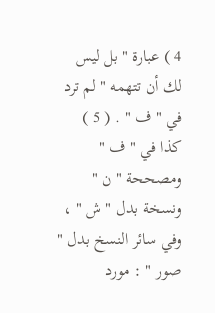4 ) عبارة " بل ليس لك أن تتهمه " لم ترد في " ف " . ( 5 ) كذا في " ف " ومصححة " ن " ونسخة بدل " ش " ، وفي سائر النسخ بدل " صور " : مورد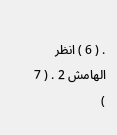. ( 6 ) انظر الهامش 2 . ( 7 )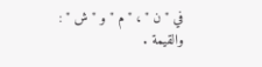في " ن " ، " م " و " ش " : والقيمة .